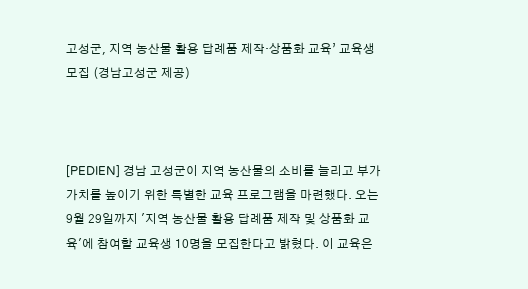고성군, 지역 농산물 활용 답례품 제작·상품화 교육’ 교육생 모집 (경남고성군 제공)



[PEDIEN] 경남 고성군이 지역 농산물의 소비를 늘리고 부가가치를 높이기 위한 특별한 교육 프로그램을 마련했다. 오는 9월 29일까지 '지역 농산물 활용 답례품 제작 및 상품화 교육'에 참여할 교육생 10명을 모집한다고 밝혔다. 이 교육은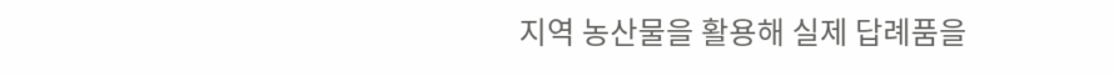지역 농산물을 활용해 실제 답례품을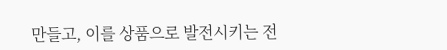만들고, 이를 상품으로 발전시키는 전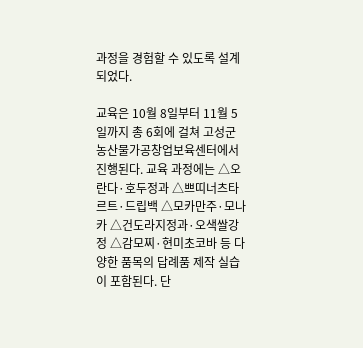과정을 경험할 수 있도록 설계되었다.

교육은 10월 8일부터 11월 5일까지 총 6회에 걸쳐 고성군 농산물가공창업보육센터에서 진행된다. 교육 과정에는 △오란다·호두정과 △쁘띠너츠타르트·드립백 △모카만주·모나카 △건도라지정과·오색쌀강정 △감모찌·현미초코바 등 다양한 품목의 답례품 제작 실습이 포함된다. 단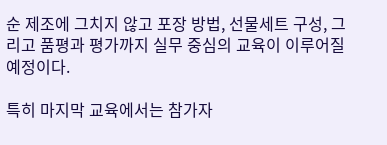순 제조에 그치지 않고 포장 방법, 선물세트 구성, 그리고 품평과 평가까지 실무 중심의 교육이 이루어질 예정이다.

특히 마지막 교육에서는 참가자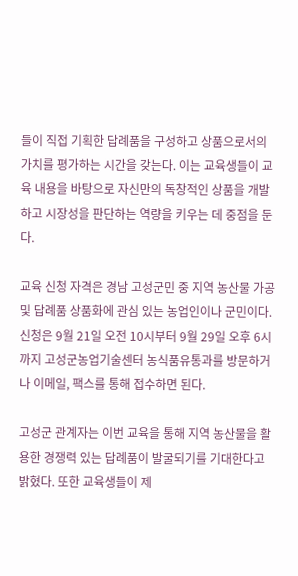들이 직접 기획한 답례품을 구성하고 상품으로서의 가치를 평가하는 시간을 갖는다. 이는 교육생들이 교육 내용을 바탕으로 자신만의 독창적인 상품을 개발하고 시장성을 판단하는 역량을 키우는 데 중점을 둔다.

교육 신청 자격은 경남 고성군민 중 지역 농산물 가공 및 답례품 상품화에 관심 있는 농업인이나 군민이다. 신청은 9월 21일 오전 10시부터 9월 29일 오후 6시까지 고성군농업기술센터 농식품유통과를 방문하거나 이메일, 팩스를 통해 접수하면 된다.

고성군 관계자는 이번 교육을 통해 지역 농산물을 활용한 경쟁력 있는 답례품이 발굴되기를 기대한다고 밝혔다. 또한 교육생들이 제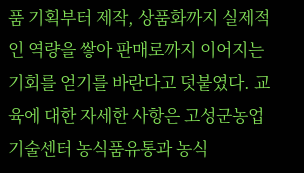품 기획부터 제작, 상품화까지 실제적인 역량을 쌓아 판매로까지 이어지는 기회를 얻기를 바란다고 덧붙였다. 교육에 대한 자세한 사항은 고성군농업기술센터 농식품유통과 농식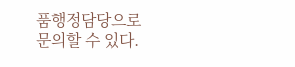품행정담당으로 문의할 수 있다.